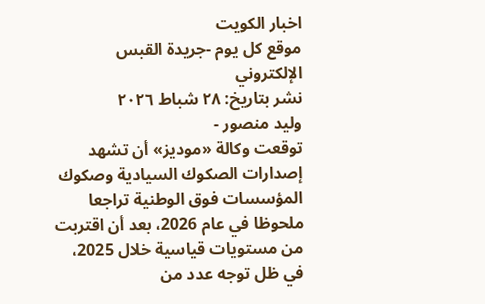اخبار الكويت
موقع كل يوم -جريدة القبس الإلكتروني
نشر بتاريخ: ٢٨ شباط ٢٠٢٦
وليد منصور -
توقعت وكالة «موديز» أن تشهد إصدارات الصكوك السيادية وصكوك المؤسسات فوق الوطنية تراجعا ملحوظا في عام 2026، بعد أن اقتربت من مستويات قياسية خلال 2025، في ظل توجه عدد من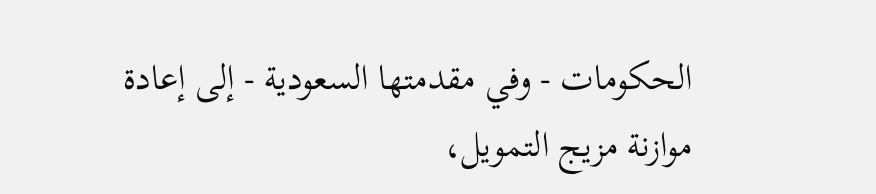الحكومات - وفي مقدمتها السعودية - إلى إعادة موازنة مزيج التمويل،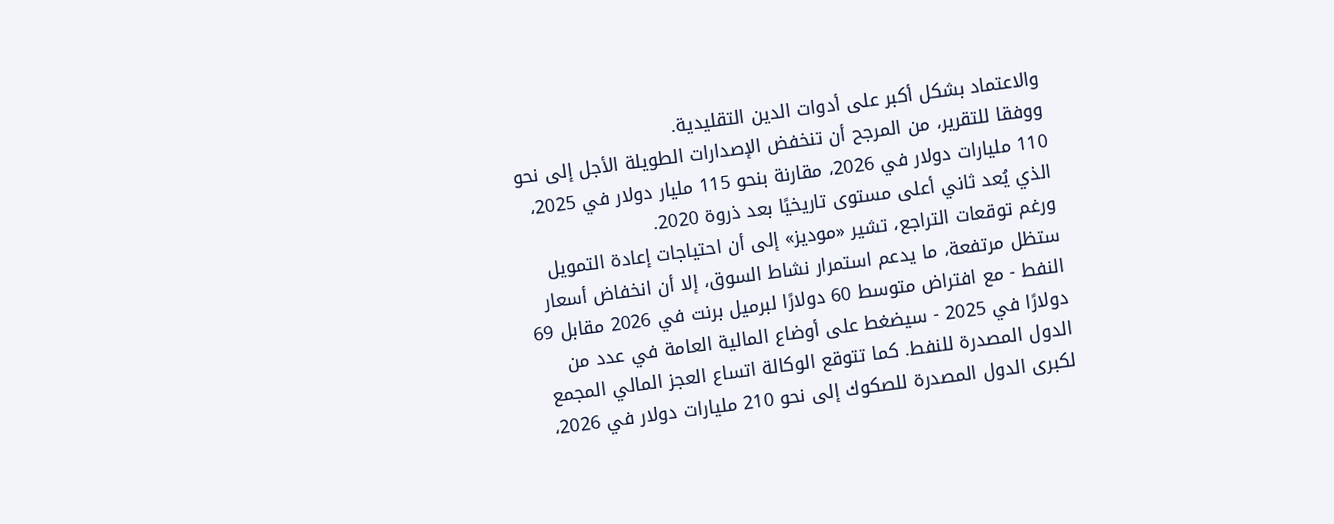والاعتماد بشكل أكبر على أدوات الدين التقليدية.
ووفقا للتقرير، من المرجح أن تنخفض الإصدارات الطويلة الأجل إلى نحو 110 مليارات دولار في 2026، مقارنة بنحو 115 مليار دولار في 2025، الذي يُعد ثاني أعلى مستوى تاريخيًا بعد ذروة 2020.
ورغم توقعات التراجع، تشير «موديز» إلى أن احتياجات إعادة التمويل ستظل مرتفعة، ما يدعم استمرار نشاط السوق، إلا أن انخفاض أسعار النفط - مع افتراض متوسط 60 دولارًا لبرميل برنت في 2026 مقابل 69 دولارًا في 2025 - سيضغط على أوضاع المالية العامة في عدد من الدول المصدرة للنفط. كما تتوقع الوكالة اتساع العجز المالي المجمع لكبرى الدول المصدرة للصكوك إلى نحو 210 مليارات دولار في 2026،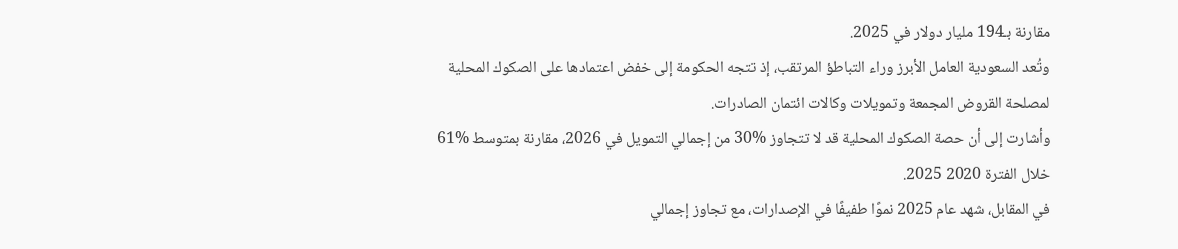مقارنة بـ194 مليار دولار في 2025.
وتُعد السعودية العامل الأبرز وراء التباطؤ المرتقب، إذ تتجه الحكومة إلى خفض اعتمادها على الصكوك المحلية لمصلحة القروض المجمعة وتمويلات وكالات ائتمان الصادرات.
وأشارت إلى أن حصة الصكوك المحلية قد لا تتجاوز %30 من إجمالي التمويل في 2026، مقارنة بمتوسط %61 خلال الفترة 2020 2025.
في المقابل، شهد عام 2025 نموًا طفيفًا في الإصدارات، مع تجاوز إجمالي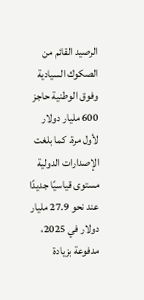الرصيد القائم من الصكوك السيادية وفوق الوطنية حاجز 600 مليار دولار لأول مرة. كما بلغت الإصدارات الدولية مستوى قياسيًا جديدًا عند نحو 27.9 مليار دولار في 2025، مدفوعة بزيادة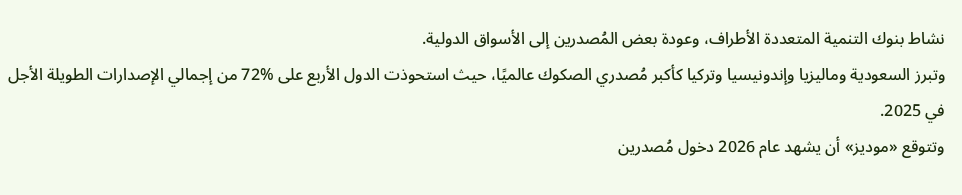نشاط بنوك التنمية المتعددة الأطراف، وعودة بعض المُصدرين إلى الأسواق الدولية.
وتبرز السعودية وماليزيا وإندونيسيا وتركيا كأكبر مُصدري الصكوك عالميًا، حيث استحوذت الدول الأربع على %72 من إجمالي الإصدارات الطويلة الأجل في 2025.
وتتوقع «موديز» أن يشهد عام 2026 دخول مُصدرين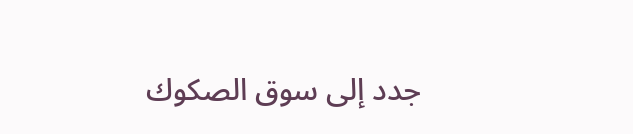جدد إلى سوق الصكوك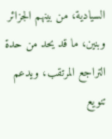السيادية، من بينهم الجزائر وبنين، ما قد يحد من حدة التراجع المرتقب، ويدعم تنويع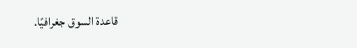قاعدة السوق جغرافيًا.